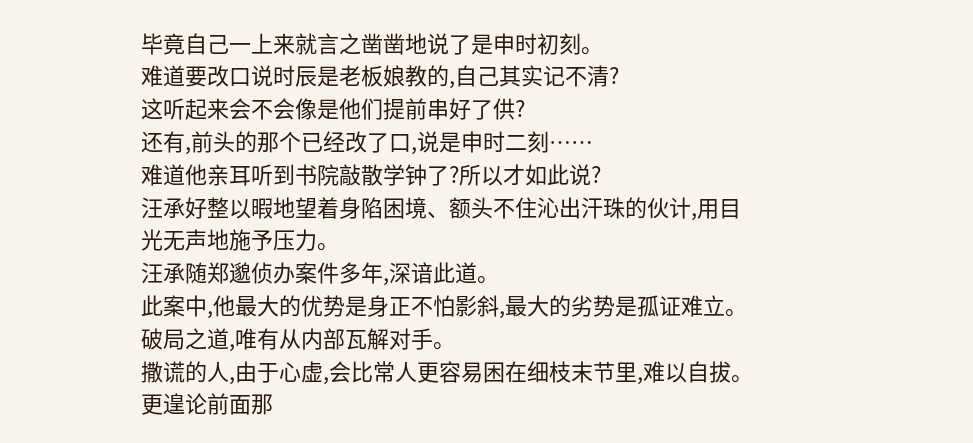毕竟自己一上来就言之凿凿地说了是申时初刻。
难道要改口说时辰是老板娘教的,自己其实记不清?
这听起来会不会像是他们提前串好了供?
还有,前头的那个已经改了口,说是申时二刻……
难道他亲耳听到书院敲散学钟了?所以才如此说?
汪承好整以暇地望着身陷困境、额头不住沁出汗珠的伙计,用目光无声地施予压力。
汪承随郑邈侦办案件多年,深谙此道。
此案中,他最大的优势是身正不怕影斜,最大的劣势是孤证难立。
破局之道,唯有从内部瓦解对手。
撒谎的人,由于心虚,会比常人更容易困在细枝末节里,难以自拔。
更遑论前面那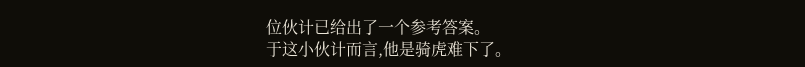位伙计已给出了一个参考答案。
于这小伙计而言,他是骑虎难下了。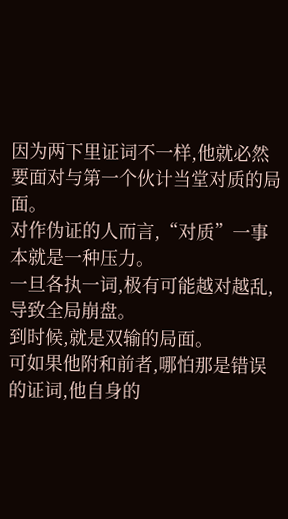因为两下里证词不一样,他就必然要面对与第一个伙计当堂对质的局面。
对作伪证的人而言,“对质”一事本就是一种压力。
一旦各执一词,极有可能越对越乱,导致全局崩盘。
到时候,就是双输的局面。
可如果他附和前者,哪怕那是错误的证词,他自身的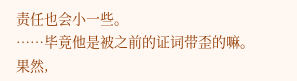责任也会小一些。
……毕竟他是被之前的证词带歪的嘛。
果然,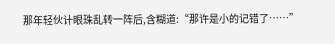那年轻伙计眼珠乱转一阵后,含糊道:“那许是小的记错了……”